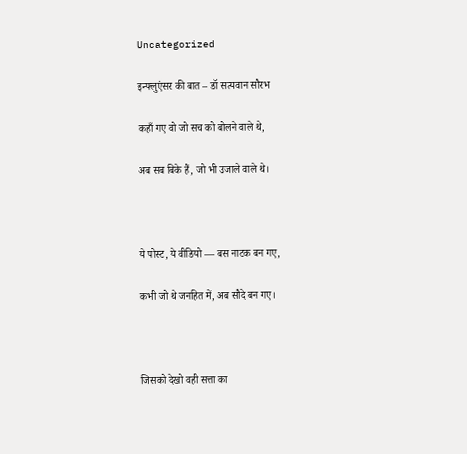Uncategorized

इन्फ्लुएंसर की बात – डॉ सत्यवान सौरभ

कहाँ गए वो जो सच को बोलने वाले थे,

अब सब बिके हैं, जो भी उजाले वाले थे।



ये पोस्ट, ये वीडियो — बस नाटक बन गए,

कभी जो थे जनहित में, अब सौदे बन गए।



जिसको देखो वही सत्ता का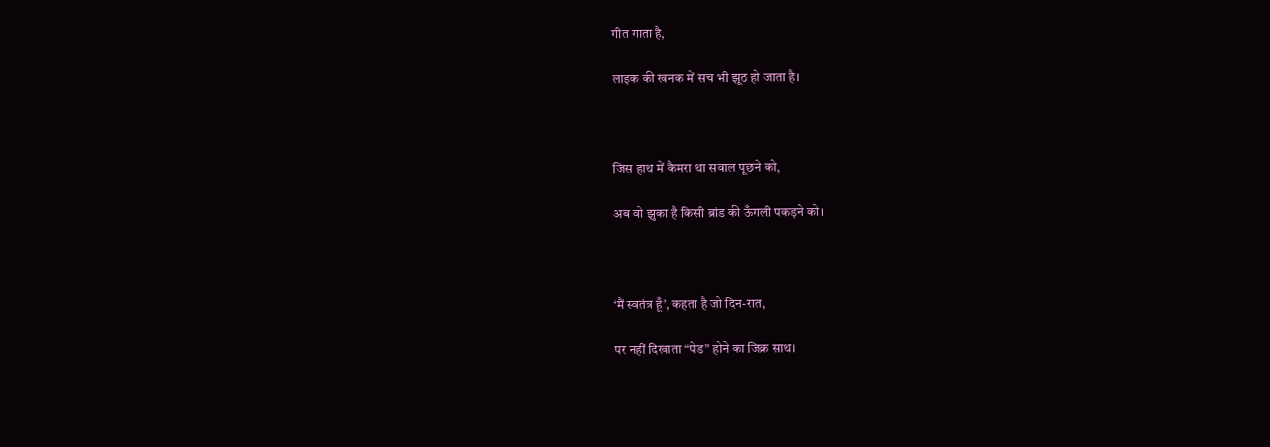गीत गाता है,

लाइक की खनक में सच भी झूठ हो जाता है।



जिस हाथ में कैमरा था सवाल पूछने को,

अब वो झुका है किसी ब्रांड की ऊँगली पकड़ने को।



‘मैं स्वतंत्र हूँ’, कहता है जो दिन-रात,

पर नहीं दिखाता “पेड” होने का जिक्र साथ।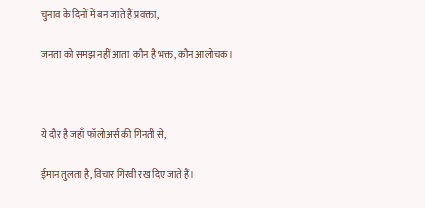चुनाव के दिनों में बन जाते हैं प्रवक्ता,

जनता को समझ नहीं आता  कौन है भक्त, कौन आलोचक।



ये दौर है जहाँ फॉलोअर्स की गिनती से,

ईमान तुलता है, विचार गिरवी रख दिए जाते हैं।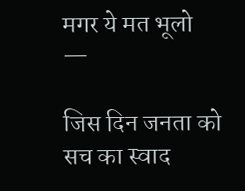मगर ये मत भूलो —

जिस दिन जनता को सच का स्वाद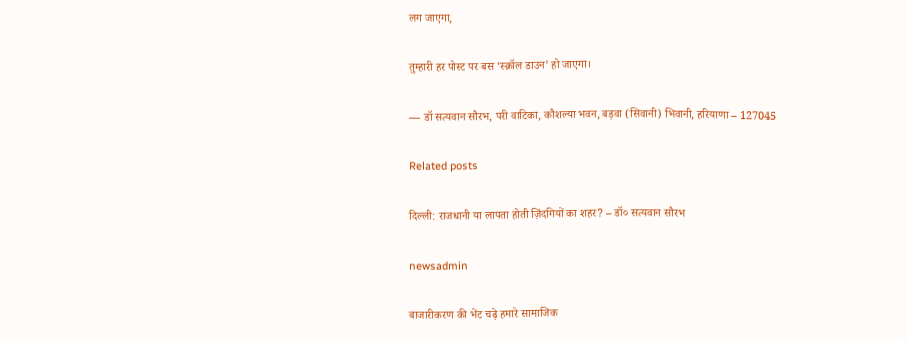लग जाएगा,

तुम्हारी हर पोस्ट पर बस ‘स्क्रॉल डाउन’ हो जाएगा।

— डॉ सत्यवान सौरभ, परी वाटिका, कौशल्या भवन, बड़वा (सिवानी) भिवानी, हरियाणा – 127045

Related posts

दिल्ली: राजधानी या लापता होती ज़िंदगियों का शहर? – डॉ० सत्यवान सौरभ

newsadmin

बाजारीकरण की भेंट चढ़े हमारे सामाजिक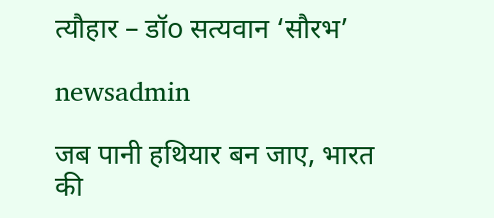त्यौहार – डॉo सत्यवान ‘सौरभ’

newsadmin

जब पानी हथियार बन जाए, भारत की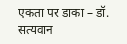एकता पर डाका – डॉ. सत्यवान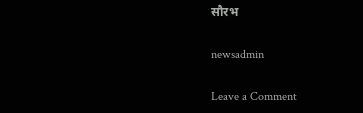सौरभ

newsadmin

Leave a Comment